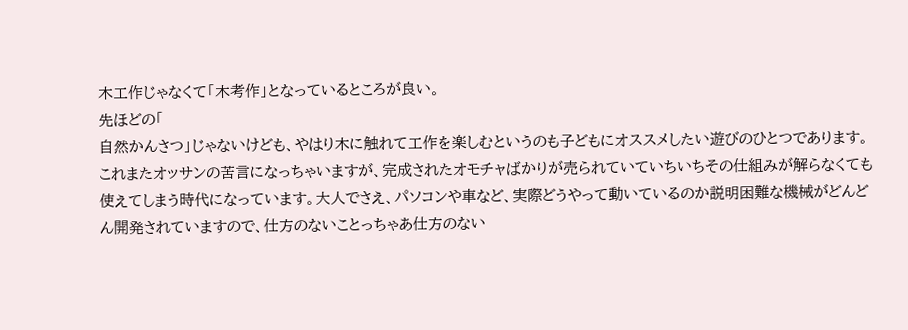木工作じゃなくて「木考作」となっているところが良い。
先ほどの「
自然かんさつ」じゃないけども、やはり木に触れて工作を楽しむというのも子どもにオススメしたい遊びのひとつであります。
これまたオッサンの苦言になっちゃいますが、完成されたオモチャばかりが売られていていちいちその仕組みが解らなくても使えてしまう時代になっています。大人でさえ、パソコンや車など、実際どうやって動いているのか説明困難な機械がどんどん開発されていますので、仕方のないことっちゃあ仕方のない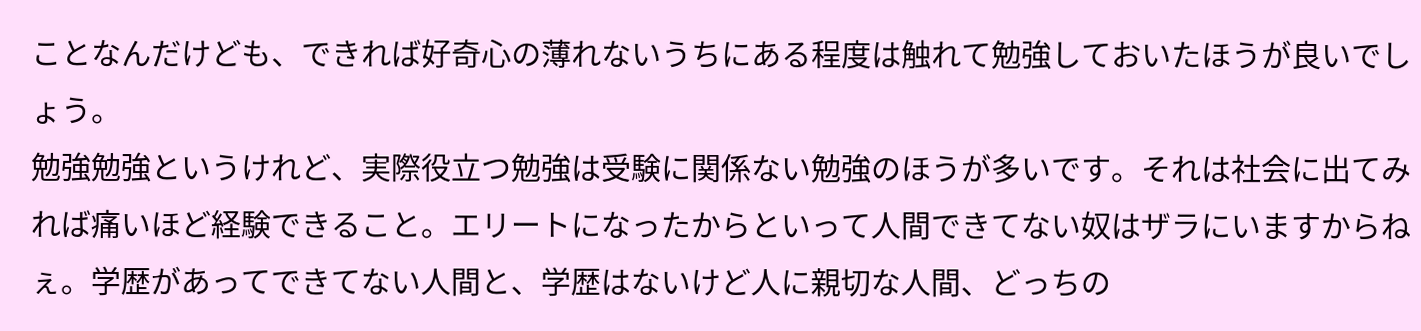ことなんだけども、できれば好奇心の薄れないうちにある程度は触れて勉強しておいたほうが良いでしょう。
勉強勉強というけれど、実際役立つ勉強は受験に関係ない勉強のほうが多いです。それは社会に出てみれば痛いほど経験できること。エリートになったからといって人間できてない奴はザラにいますからねぇ。学歴があってできてない人間と、学歴はないけど人に親切な人間、どっちの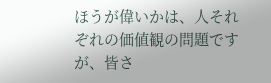ほうが偉いかは、人それぞれの価値観の問題ですが、皆さ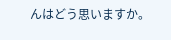んはどう思いますか。